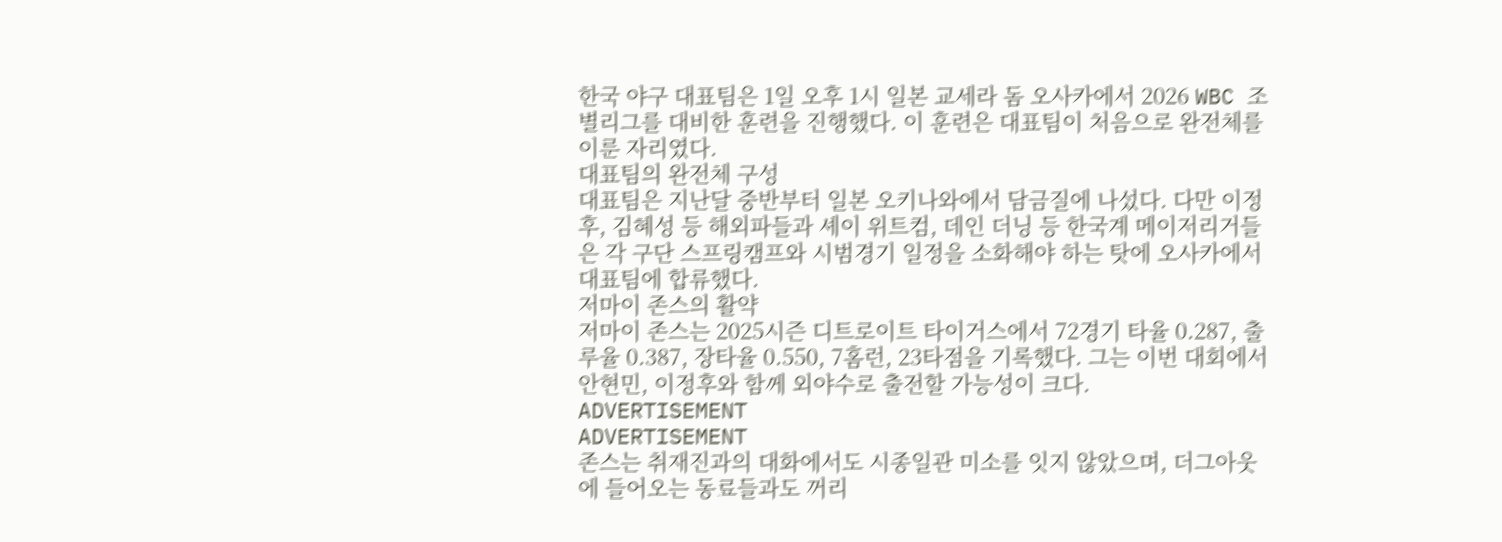한국 야구 대표팀은 1일 오후 1시 일본 교세라 돔 오사카에서 2026 WBC 조별리그를 대비한 훈련을 진행했다. 이 훈련은 대표팀이 처음으로 완전체를 이룬 자리였다.
대표팀의 완전체 구성
대표팀은 지난달 중반부터 일본 오키나와에서 담금질에 나섰다. 다만 이정후, 김혜성 등 해외파들과 셰이 위트컴, 데인 더닝 등 한국계 메이저리거들은 각 구단 스프링캠프와 시범경기 일정을 소화해야 하는 탓에 오사카에서 대표팀에 합류했다.
저마이 존스의 활약
저마이 존스는 2025시즌 디트로이트 타이거스에서 72경기 타율 0.287, 출루율 0.387, 장타율 0.550, 7홈런, 23타점을 기록했다. 그는 이번 대회에서 안현민, 이정후와 함께 외야수로 출전할 가능성이 크다.
ADVERTISEMENT
ADVERTISEMENT
존스는 취재진과의 대화에서도 시종일관 미소를 잇지 않았으며, 더그아웃에 들어오는 동료들과도 꺼리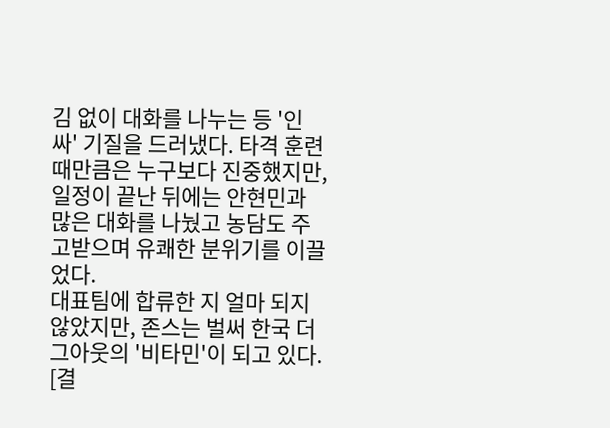김 없이 대화를 나누는 등 '인싸' 기질을 드러냈다. 타격 훈련 때만큼은 누구보다 진중했지만, 일정이 끝난 뒤에는 안현민과 많은 대화를 나눴고 농담도 주고받으며 유쾌한 분위기를 이끌었다.
대표팀에 합류한 지 얼마 되지 않았지만, 존스는 벌써 한국 더그아웃의 '비타민'이 되고 있다.
[결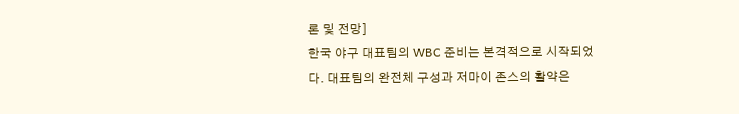론 및 전망]
한국 야구 대표팀의 WBC 준비는 본격적으로 시작되었다. 대표팀의 완전체 구성과 저마이 존스의 활약은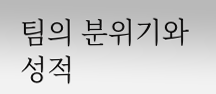팀의 분위기와 성적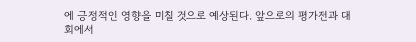에 긍정적인 영향을 미칠 것으로 예상된다. 앞으로의 평가전과 대회에서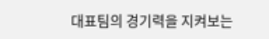대표팀의 경기력을 지켜보는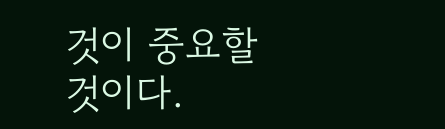것이 중요할 것이다.